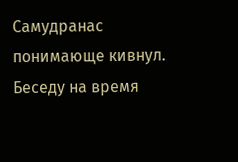Самудранас понимающе кивнул. Беседу на время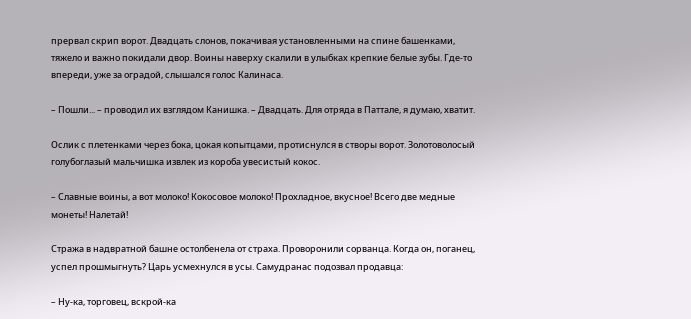прервал скрип ворот. Двадцать слонов, покачивая установленными на спине башенками, тяжело и важно покидали двор. Воины наверху скалили в улыбках крепкие белые зубы. Где-то впереди, уже за оградой, слышался голос Калинаса.

– Пошли... – проводил их взглядом Канишка. – Двадцать. Для отряда в Паттале, я думаю, хватит.

Ослик с плетенками через бока, цокая копытцами, протиснулся в створы ворот. Золотоволосый голубоглазый мальчишка извлек из короба увесистый кокос.

– Славные воины, а вот молоко! Кокосовое молоко! Прохладное, вкусное! Всего две медные монеты! Налетай!

Стража в надвратной башне остолбенела от страха. Проворонили сорванца. Когда он, поганец, успел прошмыгнуть? Царь усмехнулся в усы. Самудранас подозвал продавца:

– Ну-ка, торговец, вскрой-ка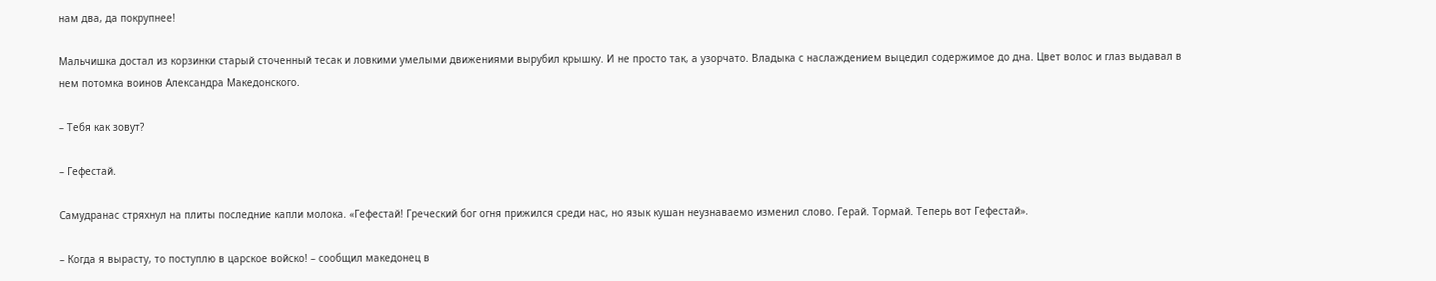нам два, да покрупнее!

Мальчишка достал из корзинки старый сточенный тесак и ловкими умелыми движениями вырубил крышку. И не просто так, а узорчато. Владыка с наслаждением выцедил содержимое до дна. Цвет волос и глаз выдавал в нем потомка воинов Александра Македонского.

– Тебя как зовут?

– Гефестай.

Самудранас стряхнул на плиты последние капли молока. «Гефестай! Греческий бог огня прижился среди нас, но язык кушан неузнаваемо изменил слово. Герай. Тормай. Теперь вот Гефестай».

– Когда я вырасту, то поступлю в царское войско! – сообщил македонец в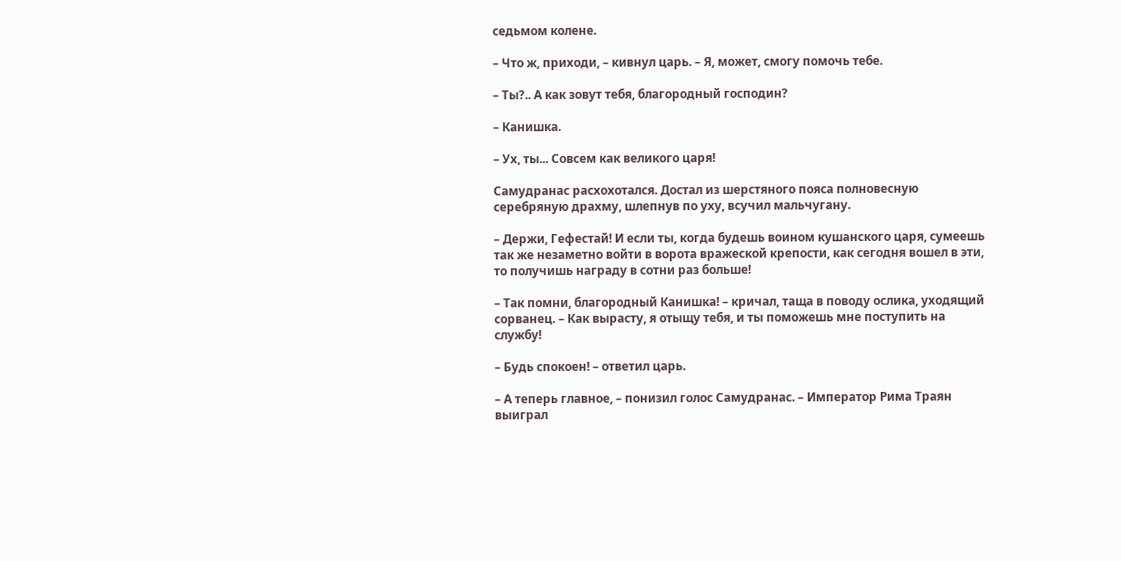седьмом колене.

– Что ж, приходи, – кивнул царь. – Я, может, смогу помочь тебе.

– Ты?.. А как зовут тебя, благородный господин?

– Канишка.

– Ух, ты... Совсем как великого царя!

Самудранас расхохотался. Достал из шерстяного пояса полновесную серебряную драхму, шлепнув по уху, всучил мальчугану.

– Держи, Гефестай! И если ты, когда будешь воином кушанского царя, сумеешь так же незаметно войти в ворота вражеской крепости, как сегодня вошел в эти, то получишь награду в сотни раз больше!

– Так помни, благородный Канишка! – кричал, таща в поводу ослика, уходящий сорванец. – Как вырасту, я отыщу тебя, и ты поможешь мне поступить на службу!

– Будь спокоен! – ответил царь.

– А теперь главное, – понизил голос Самудранас. – Император Рима Траян выиграл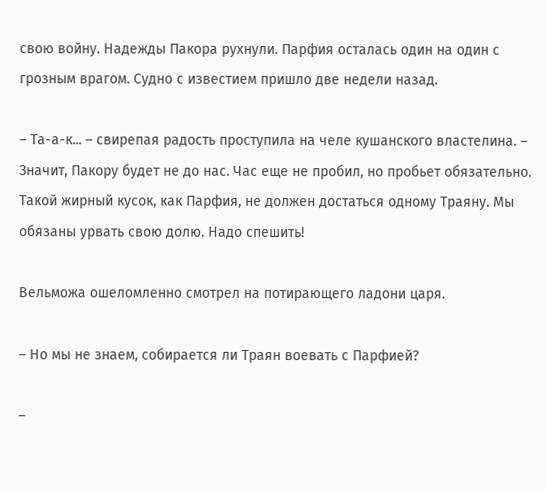свою войну. Надежды Пакора рухнули. Парфия осталась один на один с грозным врагом. Судно с известием пришло две недели назад.

– Та-а-к... – свирепая радость проступила на челе кушанского властелина. – Значит, Пакору будет не до нас. Час еще не пробил, но пробьет обязательно. Такой жирный кусок, как Парфия, не должен достаться одному Траяну. Мы обязаны урвать свою долю. Надо спешить!

Вельможа ошеломленно смотрел на потирающего ладони царя.

– Но мы не знаем, собирается ли Траян воевать с Парфией?

–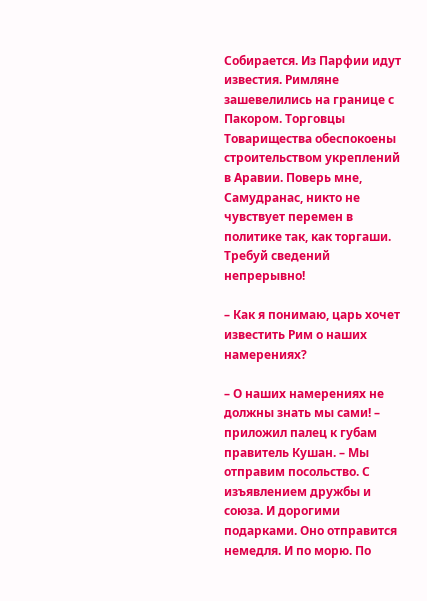Собирается. Из Парфии идут известия. Римляне зашевелились на границе с Пакором. Торговцы Товарищества обеспокоены строительством укреплений в Аравии. Поверь мне, Самудранас, никто не чувствует перемен в политике так, как торгаши. Требуй сведений непрерывно!

– Как я понимаю, царь хочет известить Рим о наших намерениях?

– О наших намерениях не должны знать мы сами! – приложил палец к губам правитель Кушан. – Мы отправим посольство. С изъявлением дружбы и союза. И дорогими подарками. Оно отправится немедля. И по морю. По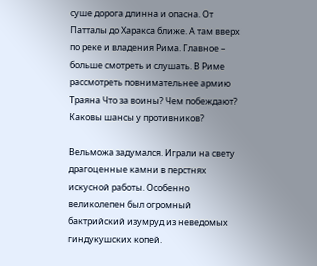суше дорога длинна и опасна. От Патталы до Харакса ближе. А там вверх по реке и владения Рима. Главное – больше смотреть и слушать. В Риме рассмотреть повнимательнее армию Траяна Что за воины? Чем побеждают? Каковы шансы у противников?

Вельможа задумался. Играли на свету драгоценные камни в перстнях искусной работы. Особенно великолепен был огромный бактрийский изумруд из неведомых гиндукушских копей.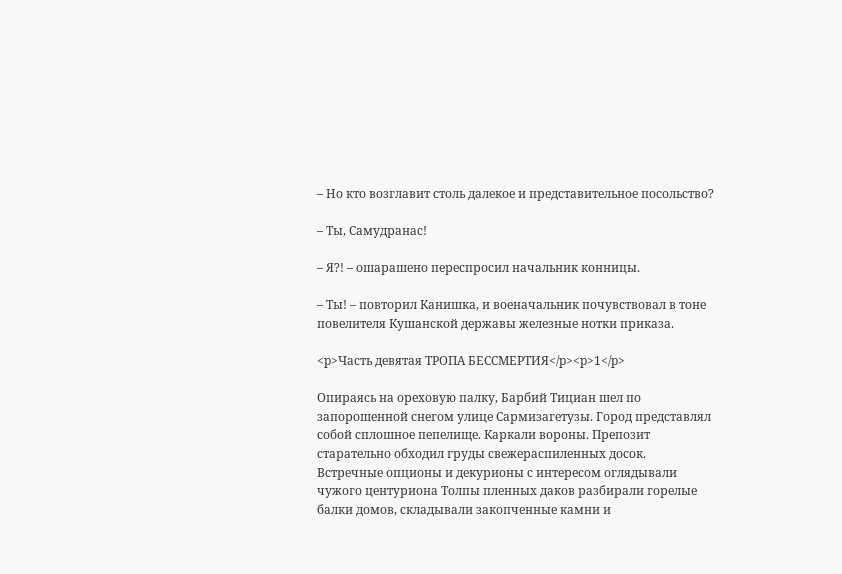– Но кто возглавит столь далекое и представительное посольство?

– Ты, Самудранас!

– Я?! – ошарашено переспросил начальник конницы.

– Ты! – повторил Канишка, и военачальник почувствовал в тоне повелителя Кушанской державы железные нотки приказа.

<p>Часть девятая ТРОПА БЕССМЕРТИЯ</p><p>1</p>

Опираясь на ореховую палку, Барбий Тициан шел по запорошенной снегом улице Сармизагетузы. Город представлял собой сплошное пепелище. Каркали вороны. Препозит старательно обходил груды свежераспиленных досок. Встречные опционы и декурионы с интересом оглядывали чужого центуриона Толпы пленных даков разбирали горелые балки домов, складывали закопченные камни и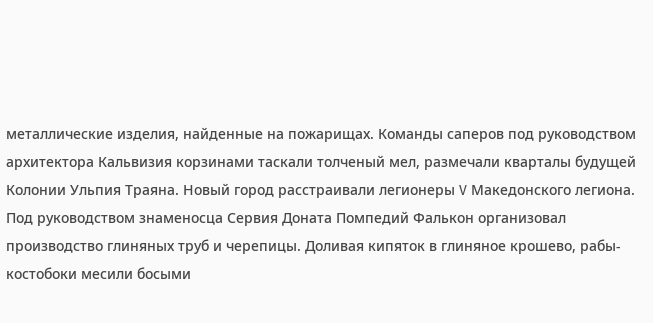металлические изделия, найденные на пожарищах. Команды саперов под руководством архитектора Кальвизия корзинами таскали толченый мел, размечали кварталы будущей Колонии Ульпия Траяна. Новый город расстраивали легионеры V Македонского легиона. Под руководством знаменосца Сервия Доната Помпедий Фалькон организовал производство глиняных труб и черепицы. Доливая кипяток в глиняное крошево, рабы-костобоки месили босыми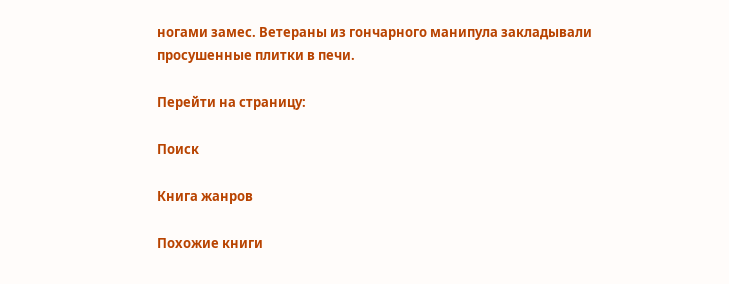ногами замес. Ветераны из гончарного манипула закладывали просушенные плитки в печи.

Перейти на страницу:

Поиск

Книга жанров

Похожие книги